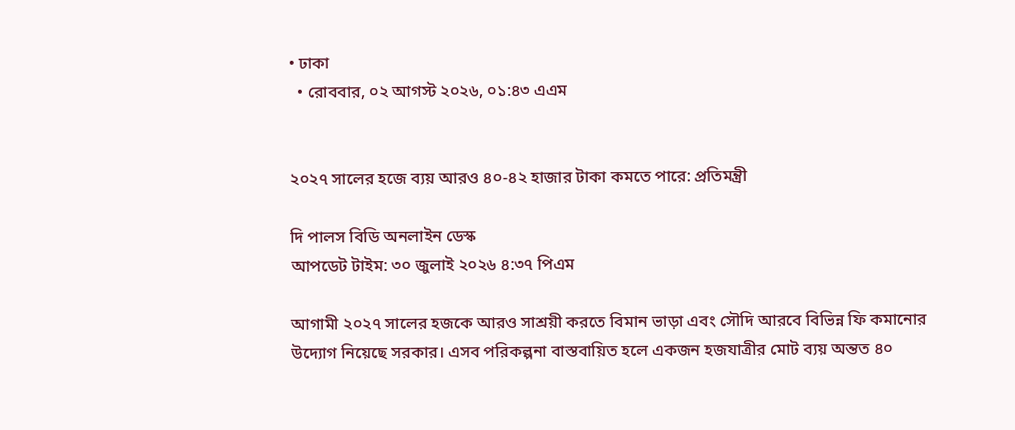• ঢাকা
  • রোববার, ০২ আগস্ট ২০২৬, ০১:৪৩ এএম


২০২৭ সালের হজে ব্যয় আরও ৪০-৪২ হাজার টাকা কমতে পারে: প্রতিমন্ত্রী

দি পালস বিডি অনলাইন ডেস্ক
আপডেট টাইম: ৩০ জুলাই ২০২৬ ৪:৩৭ পিএম

আগামী ২০২৭ সালের হজকে আরও সাশ্রয়ী করতে বিমান ভাড়া এবং সৌদি আরবে বিভিন্ন ফি কমানোর উদ্যোগ নিয়েছে সরকার। এসব পরিকল্পনা বাস্তবায়িত হলে একজন হজযাত্রীর মোট ব্যয় অন্তত ৪০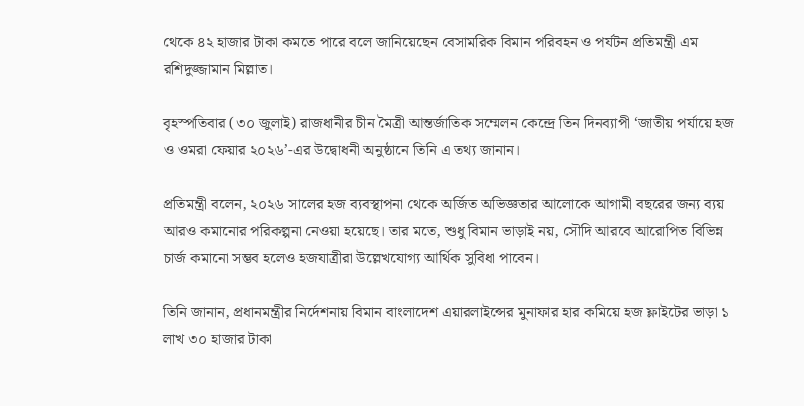থেকে ৪২ হাজার টাকা কমতে পারে বলে জানিয়েছেন বেসামরিক বিমান পরিবহন ও পর্যটন প্রতিমন্ত্রী এম রশিদুজ্জামান মিল্লাত।

বৃহস্পতিবার (৩০ জুলাই) রাজধানীর চীন মৈত্রী আন্তর্জাতিক সম্মেলন কেন্দ্রে তিন দিনব্যাপী ‘জাতীয় পর্যায়ে হজ ও ওমরা ফেয়ার ২০২৬’-এর উদ্বোধনী অনুষ্ঠানে তিনি এ তথ্য জানান।

প্রতিমন্ত্রী বলেন, ২০২৬ সালের হজ ব্যবস্থাপনা থেকে অর্জিত অভিজ্ঞতার আলোকে আগামী বছরের জন্য ব্যয় আরও কমানোর পরিকল্পনা নেওয়া হয়েছে। তার মতে, শুধু বিমান ভাড়াই নয়, সৌদি আরবে আরোপিত বিভিন্ন চার্জ কমানো সম্ভব হলেও হজযাত্রীরা উল্লেখযোগ্য আর্থিক সুবিধা পাবেন।

তিনি জানান, প্রধানমন্ত্রীর নির্দেশনায় বিমান বাংলাদেশ এয়ারলাইন্সের মুনাফার হার কমিয়ে হজ ফ্লাইটের ভাড়া ১ লাখ ৩০ হাজার টাকা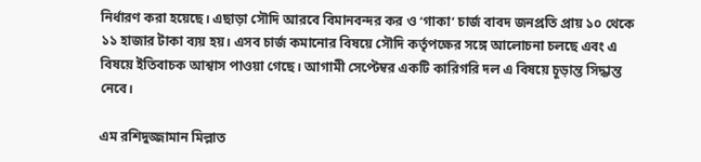নির্ধারণ করা হয়েছে। এছাড়া সৌদি আরবে বিমানবন্দর কর ও ‘গাকা’ চার্জ বাবদ জনপ্রতি প্রায় ১০ থেকে ১১ হাজার টাকা ব্যয় হয়। এসব চার্জ কমানোর বিষয়ে সৌদি কর্তৃপক্ষের সঙ্গে আলোচনা চলছে এবং এ বিষয়ে ইতিবাচক আশ্বাস পাওয়া গেছে। আগামী সেপ্টেম্বর একটি কারিগরি দল এ বিষয়ে চূড়ান্ত সিদ্ধান্ত নেবে।

এম রশিদুজ্জামান মিল্লাত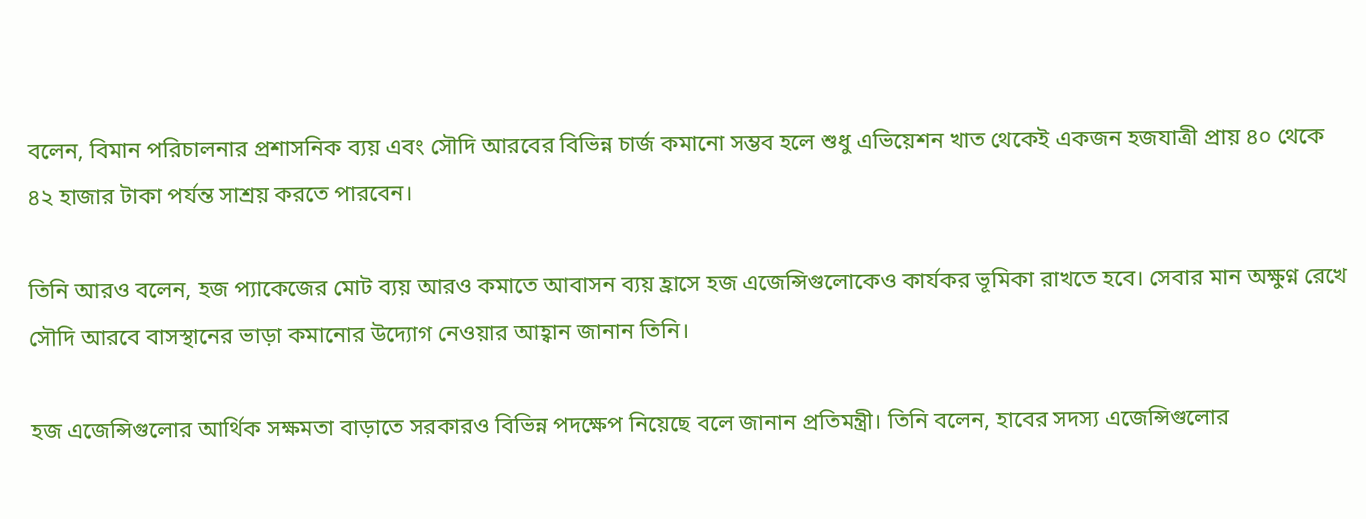বলেন, বিমান পরিচালনার প্রশাসনিক ব্যয় এবং সৌদি আরবের বিভিন্ন চার্জ কমানো সম্ভব হলে শুধু এভিয়েশন খাত থেকেই একজন হজযাত্রী প্রায় ৪০ থেকে ৪২ হাজার টাকা পর্যন্ত সাশ্রয় করতে পারবেন।

তিনি আরও বলেন, হজ প্যাকেজের মোট ব্যয় আরও কমাতে আবাসন ব্যয় হ্রাসে হজ এজেন্সিগুলোকেও কার্যকর ভূমিকা রাখতে হবে। সেবার মান অক্ষুণ্ন রেখে সৌদি আরবে বাসস্থানের ভাড়া কমানোর উদ্যোগ নেওয়ার আহ্বান জানান তিনি।

হজ এজেন্সিগুলোর আর্থিক সক্ষমতা বাড়াতে সরকারও বিভিন্ন পদক্ষেপ নিয়েছে বলে জানান প্রতিমন্ত্রী। তিনি বলেন, হাবের সদস্য এজেন্সিগুলোর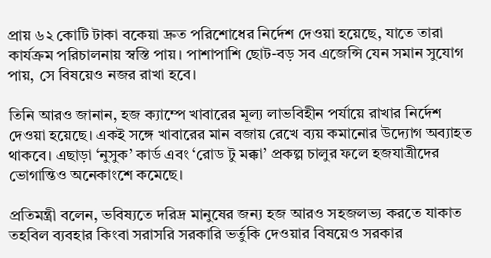প্রায় ৬২ কোটি টাকা বকেয়া দ্রুত পরিশোধের নির্দেশ দেওয়া হয়েছে, যাতে তারা কার্যক্রম পরিচালনায় স্বস্তি পায়। পাশাপাশি ছোট-বড় সব এজেন্সি যেন সমান সুযোগ পায়, সে বিষয়েও নজর রাখা হবে।

তিনি আরও জানান, হজ ক্যাম্পে খাবারের মূল্য লাভবিহীন পর্যায়ে রাখার নির্দেশ দেওয়া হয়েছে। একই সঙ্গে খাবারের মান বজায় রেখে ব্যয় কমানোর উদ্যোগ অব্যাহত থাকবে। এছাড়া ‘নুসুক’ কার্ড এবং ‘রোড টু মক্কা’ প্রকল্প চালুর ফলে হজযাত্রীদের ভোগান্তিও অনেকাংশে কমেছে।

প্রতিমন্ত্রী বলেন, ভবিষ্যতে দরিদ্র মানুষের জন্য হজ আরও সহজলভ্য করতে যাকাত তহবিল ব্যবহার কিংবা সরাসরি সরকারি ভর্তুকি দেওয়ার বিষয়েও সরকার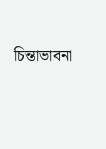চিন্তাভাবনা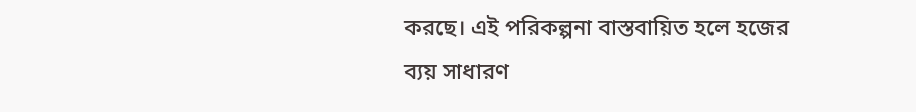করছে। এই পরিকল্পনা বাস্তবায়িত হলে হজের ব্যয় সাধারণ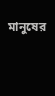মানুষের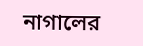নাগালের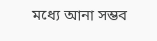মধ্যে আনা সম্ভব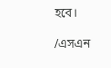হবে।

/এসএন